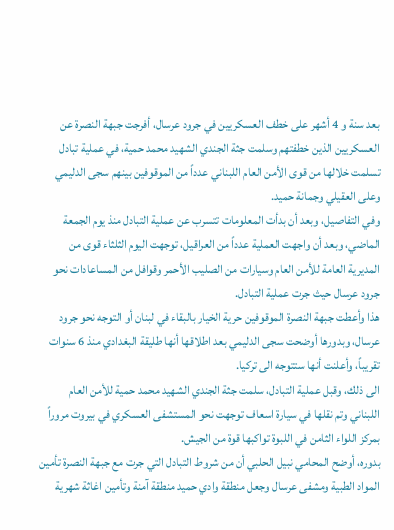بعد سنة و 4 أشهر على خطف العسكريين في جرود عرسال، أفرجت جبهة النصرة عن العسكريين الذين خطفتهم وسلمت جثة الجندي الشهيد محمد حمية، في عملية تبادل تسلمت خلالها من قوى الأمن العام اللبناني عدداً من الموقوفين بينهم سجى الدليمي وعلى العقيلي وجمانة حميد.
وفي التفاصيل، وبعد أن بدأت المعلومات تتسرب عن عملية التبادل منذ يوم الجمعة الماضي، وبعد أن واجهت العملية عدداً من العراقيل، توجهت اليوم الثلثاء قوى من المديرية العامة للأمن العام وسيارات من الصليب الأحمر وقوافل من المساعادات نحو جرود عرسال حيث جرت عملية التبادل.
هذا وأعطت جبهة النصرة الموقوفين حرية الخيار بالبقاء في لبنان أو التوجه نحو جرود عرسال، وبدورها أوضحت سجى الدليمي بعد اطلاقها أنها طليقة البغدادي منذ 6 سنوات تقريباً، وأعلنت أنها ستتوجه الى تركيا.
الى ذلك، وقبل عملية التبادل، سلمت جثة الجندي الشهيد محمد حمية للأمن العام اللبناني وتم نقلها في سيارة اسعاف توجهت نحو المستشفى العسكري في بيروت مروراً بمركز اللواء الثامن في اللبوة تواكبها قوة من الجيش.
بدوره، أوضح المحامي نبيل الحلبي أن من شروط التبادل التي جرت مع جبهة النصرة تأمين المواد الطبية ومشفى عرسال وجعل منطقة وادي حميد منطقة آمنة وتأمين اغاثة شهرية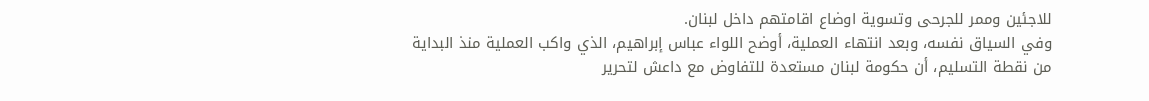للاجئين وممر للجرحى وتسوية اوضاع اقامتهم داخل لبنان.
وفي السياق نفسه، وبعد انتهاء العملية، أوضح اللواء عباس إبراهيم، الذي واكب العملية منذ البداية من نقطة التسليم، أن حكومة لبنان مستعدة للتفاوض مع داعش لتحرير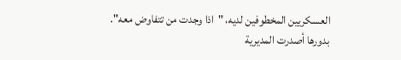العسكريين المخطوفين لديه، "اذا وجدت من تتفاوض معه".
بدورها أصدرت المديرية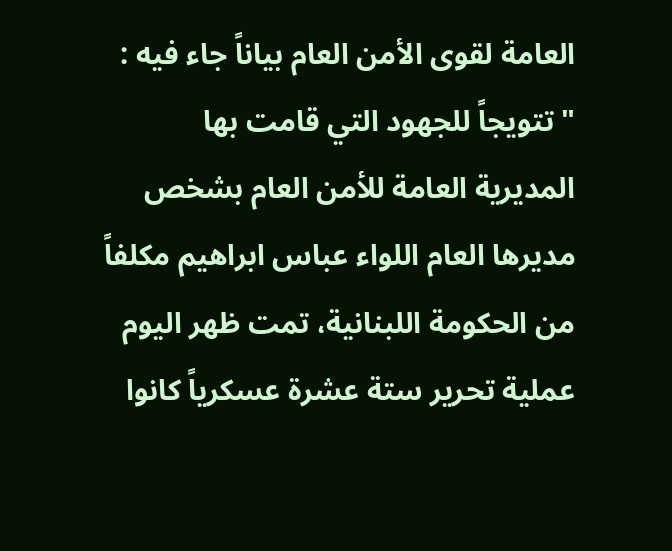العامة لقوى الأمن العام بياناً جاء فيه :
"تتويجاً للجهود التي قامت بها المديرية العامة للأمن العام بشخص مديرها العام اللواء عباس ابراهيم مكلفاً من الحكومة اللبنانية، تمت ظهر اليوم عملية تحرير ستة عشرة عسكرياً كانوا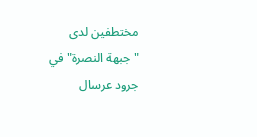مختطفين لدى "جبهة النصرة" في جرود عرسال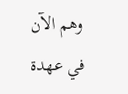وهم الآن في عهدة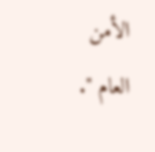الأمن العام ".